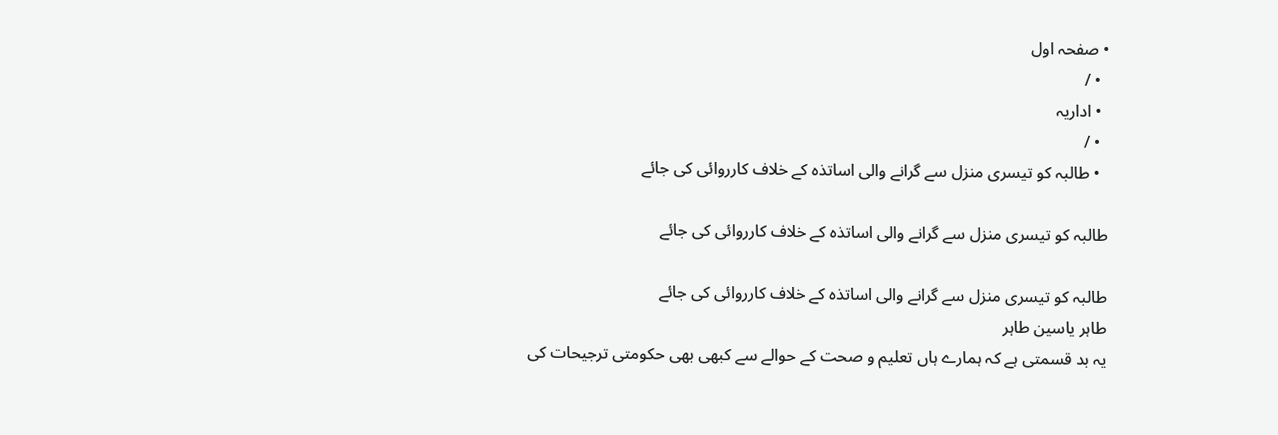• صفحہ اول
  • /
  • اداریہ
  • /
  • طالبہ کو تیسری منزل سے گرانے والی اساتذہ کے خلاف کارروائی کی جائے

طالبہ کو تیسری منزل سے گرانے والی اساتذہ کے خلاف کارروائی کی جائے

طالبہ کو تیسری منزل سے گرانے والی اساتذہ کے خلاف کارروائی کی جائے
طاہر یاسین طاہر
یہ بد قسمتی ہے کہ ہمارے ہاں تعلیم و صحت کے حوالے سے کبھی بھی حکومتی ترجیحات کی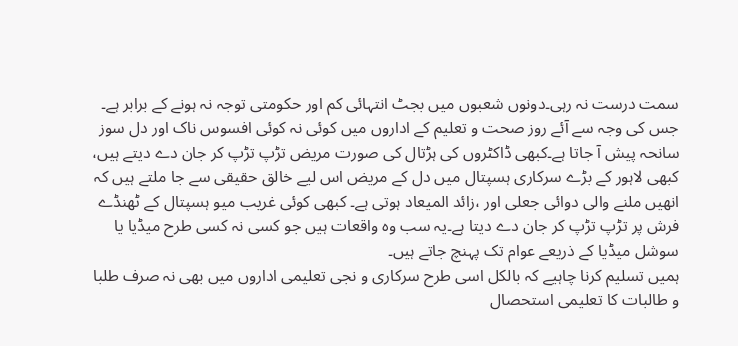سمت درست نہ رہی۔دونوں شعبوں میں بجٹ انتہائی کم اور حکومتی توجہ نہ ہونے کے برابر ہے۔ جس کی وجہ سے آئے روز صحت و تعلیم کے اداروں میں کوئی نہ کوئی افسوس ناک اور دل سوز سانحہ پیش آ جاتا ہے۔کبھی ڈاکٹروں کی ہڑتال کی صورت مریض تڑپ تڑپ کر جان دے دیتے ہیں، کبھی لاہور کے بڑے سرکاری ہسپتال میں دل کے مریض اس لیے خالق حقیقی سے جا ملتے ہیں کہ انھیں ملنے والی دوائی جعلی اور ،زائد المیعاد ہوتی ہے۔ کبھی کوئی غریب میو ہسپتال کے ٹھنڈے فرش پر تڑپ تڑپ کر جان دے دیتا ہے۔یہ سب وہ واقعات ہیں جو کسی نہ کسی طرح میڈیا یا سوشل میڈیا کے ذریعے عوام تک پہنچ جاتے ہیں۔
ہمیں تسلیم کرنا چاہیے کہ بالکل اسی طرح سرکاری و نجی تعلیمی اداروں میں بھی نہ صرف طلبا و طالبات کا تعلیمی استحصال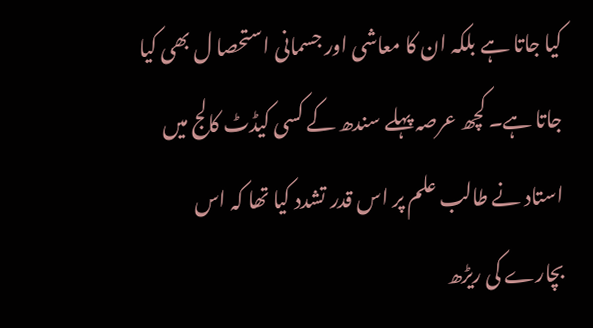کیا جاتا ہے بلکہ ان کا معاشی اور جسمانی استحصا ل بھی کیا جاتا ہے۔ کچھ عرصہ پہلے سندھ کے کسی کیڈٹ کالج میں استاد نے طالب علم پر اس قدر تشدد کیا تھا کہ اس بچارے کی ریڑھ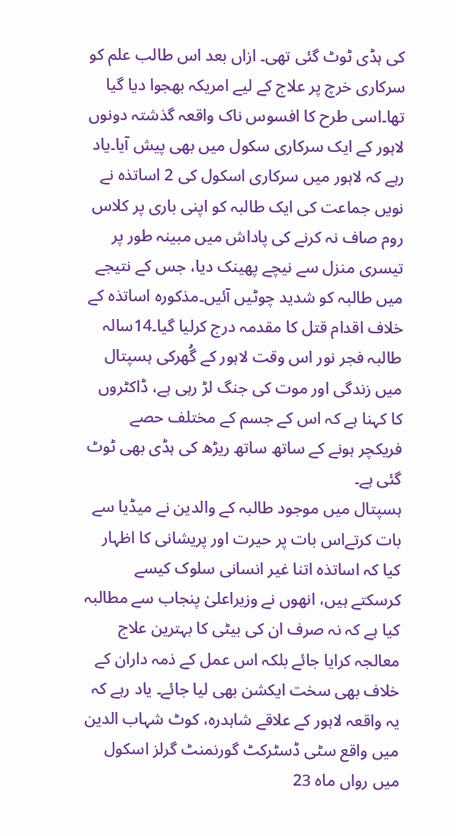کی ہڈی ٹوٹ گئی تھی۔ ازاں بعد اس طالب علم کو سرکاری خرچ پر علاج کے لیے امریکہ بھجوا دیا گیا تھا۔اسی طرح کا افسوس ناک واقعہ گذشتہ دونوں لاہور کے ایک سرکاری سکول میں بھی پیش آیا۔یاد رہے کہ لاہور میں سرکاری اسکول کی 2 اساتذہ نے نویں جماعت کی ایک طالبہ کو اپنی باری پر کلاس روم صاف نہ کرنے کی پاداش میں مبینہ طور پر تیسری منزل سے نیچے پھینک دیا، جس کے نتیجے میں طالبہ کو شدید چوٹیں آئیں۔مذکورہ اساتذہ کے خلاف اقدام قتل کا مقدمہ درج کرلیا گیا۔14سالہ طالبہ فجر نور اس وقت لاہور کے گُھرکی ہسپتال میں زندگی اور موت کی جنگ لڑ رہی ہے، ڈاکٹروں کا کہنا ہے کہ اس کے جسم کے مختلف حصے فریکچر ہونے کے ساتھ ساتھ ریڑھ کی ہڈی بھی ٹوٹ گئی ہے۔
ہسپتال میں موجود طالبہ کے والدین نے میڈیا سے بات کرتےاس بات پر حیرت اور پریشانی کا اظہار کیا کہ اساتذہ اتنا غیر انسانی سلوک کیسے کرسکتے ہیں، انھوں نے وزیراعلیٰ پنجاب سے مطالبہ کیا ہے کہ نہ صرف ان کی بیٹی کا بہترین علاج معالجہ کرایا جائے بلکہ اس عمل کے ذمہ داران کے خلاف بھی سخت ایکشن بھی لیا جائے۔ یاد رہے کہ یہ واقعہ لاہور کے علاقے شاہدرہ، کوٹ شہاب الدین میں واقع سٹی ڈسٹرکٹ گورنمنٹ گرلز اسکول میں رواں ماہ 23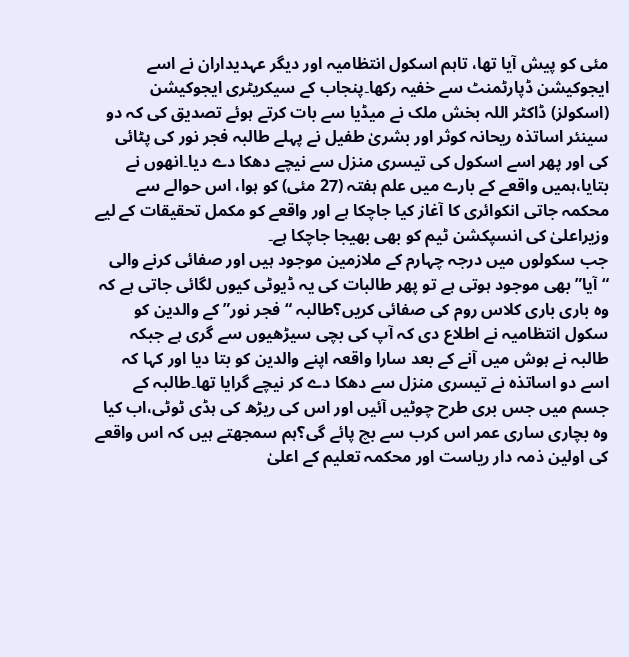مئی کو پیش آیا تھا، تاہم اسکول انتظامیہ اور دیگر عہدیداران نے اسے ایجوکیشن ڈپارٹمنٹ سے خفیہ رکھا۔پنجاب کے سیکریٹری ایجوکیشن (اسکولز) ڈاکٹر اللہ بخش ملک نے میڈیا سے بات کرتے ہوئے تصدیق کی کہ دو سینئر اساتذہ ریحانہ کوثر اور بشریٰ طفیل نے پہلے طالبہ فجر نور کی پٹائی کی اور پھر اسے اسکول کی تیسری منزل سے نیچے دھکا دے دیا۔انھوں نے بتایا،ہمیں واقعے کے بارے میں علم ہفتہ (27 مئی) کو ہوا، اس حوالے سے محکمہ جاتی انکوائری کا آغاز کیا جاچکا ہے اور واقعے کو مکمل تحقیقات کے لیے وزیراعلیٰ کی انسپکشن ٹیم کو بھی بھیجا جاچکا ہے۔
جب سکولوں میں درجہ چہارم کے ملازمین موجود ہیں اور صفائی کرنے والی “آیا” بھی موجود ہوتی ہے تو پھر طالبات کی یہ ڈیوٹی کیوں لگائی جاتی ہے کہ وہ باری باری کلاس روم کی صفائی کریں؟طالبہ “فجر نور” کے والدین کو سکول انتظامیہ نے اطلاع دی کہ آپ کی بچی سیڑھیوں سے گری ہے جبکہ طالبہ نے ہوش میں آنے کے بعد سارا واقعہ اپنے والدین کو بتا دیا اور کہا کہ اسے دو اساتذہ نے تیسری منزل سے دھکا دے کر نیچے گرایا تھا۔طالبہ کے جسم میں جس بری طرح چوٹیں آئیں اور اس کی ریڑھ کی ہڈی ٹوٹی،اب کیا وہ بچاری ساری عمر اس کرب سے بچ پائے گی؟ہم سمجھتے ہیں کہ اس واقعے کی اولین ذمہ دار ریاست اور محکمہ تعلیم کے اعلیٰ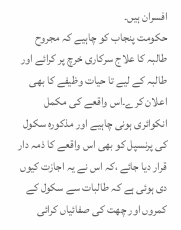افسران ہیں۔
حکومت پنجاب کو چاہیے کہ مجروح طالبہ کا علاج سرکاری خرچ پر کرائے اور طالبہ کے لیے تا حیات وظیفے کا بھی اعلان کرے۔اس واقعے کی مکمل انکوائری ہونی چاہیے اور مذکورہ سکول کی پرنسپل کو بھی اس واقعے کا ذمہ دار قرار دیا جائے ،کہ اس نے یہ اجازت کیوں دی ہوئی ہے کہ طالبات سے سکول کے کمروں اور چھت کی صفائیاں کرائی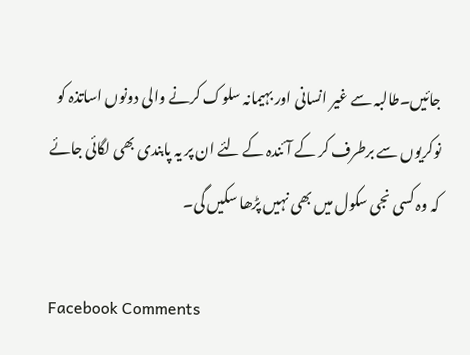جائیں۔طالبہ سے غیر انسانی اور بہیمانہ سلوک کرنے والی دونوں اساتذہ کو نوکریوں سے برطرف کر کے آئندہ کے لئے ان پر یہ پابندی بھی لگائی جائے کہ وہ کسی نجی سکول میں بھی نہیں پڑھا سکیں گی۔

Facebook Comments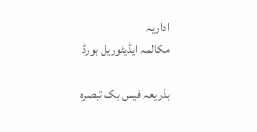اداریہ
مکالمہ ایڈیٹوریل بورڈ

بذریعہ فیس بک تبصرہ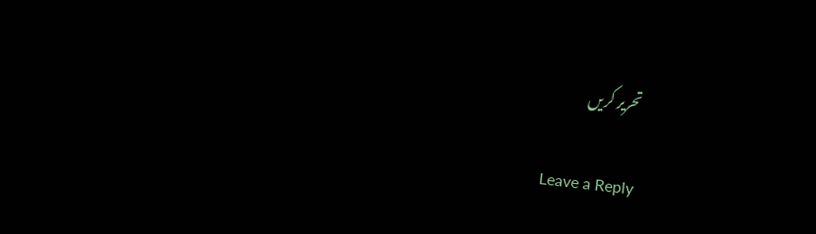تحریر کریں

Leave a Reply